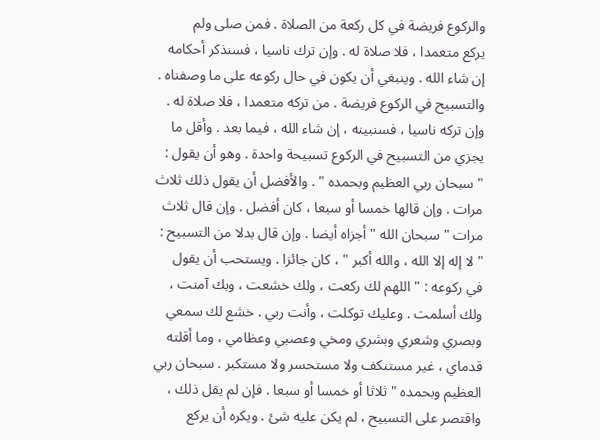والركوع فريضة في كل ركعة من الصلاة . فمن صلى ولم
يركع متعمدا ، فلا صلاة له . وإن ترك ناسيا ، فسنذكر أحكامه
إن شاء الله . وينبغي أن يكون في حال ركوعه على ما وصفناه .
والتسبيح في الركوع فريضة . من تركه متعمدا ، فلا صلاة له .
وإن تركه ناسيا ، فسنبينه ، إن شاء الله ، فيما بعد . وأقل ما
يجزي من التسبيح في الركوع تسبيحة واحدة . وهو أن يقول :
" سبحان ربي العظيم وبحمده " . والأفضل أن يقول ذلك ثلاث
مرات . وإن قالها خمسا أو سبعا ، كان أفضل . وإن قال ثلاث
مرات " سبحان الله " أجزاه أيضا . وإن قال بدلا من التسبيح :
" لا إله إلا الله ، والله أكبر " ، كان جائزا . ويستحب أن يقول
في ركوعه : " اللهم لك ركعت ، ولك خشعت ، وبك آمنت ،
ولك أسلمت . وعليك توكلت ، وأنت ربي . خشع لك سمعي
وبصري وشعري وبشري ومخي وعصبي وعظامي ، وما أقلته
قدماي ، غير مستنكف ولا مستحسر ولا مستكبر . سبحان ربي
العظيم وبحمده " ثلاثا أو خمسا أو سبعا . فإن لم يقل ذلك ،
واقتصر على التسبيح ، لم يكن عليه شئ . ويكره أن يركع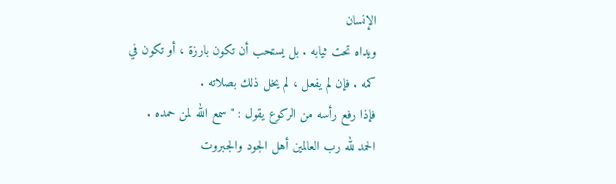الإنسان
ويداه تحت ثيابه . بل يستحب أن تكون بارزة ، أو تكون في
كمه . فإن لم يفعل ، لم يخل ذلك بصلاته .
فإذا رفع رأسه من الركوع يقول : " سمع الله لمن حمده .
الحمد لله رب العالمين أهل الجود والجبروت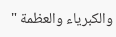والكبرياء والعظمة "